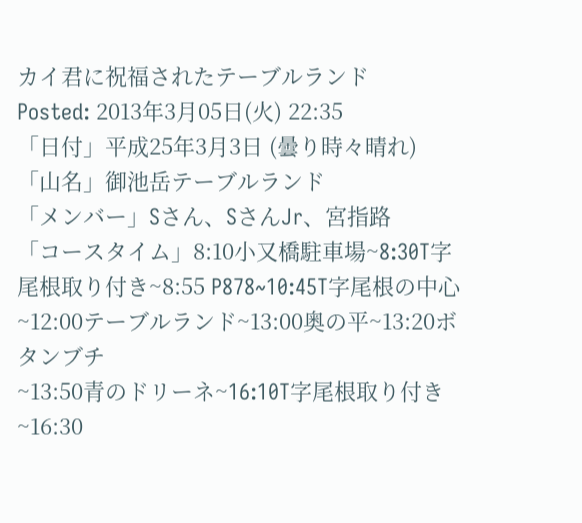カイ君に祝福されたテーブルランド
Posted: 2013年3月05日(火) 22:35
「日付」平成25年3月3日 (曇り時々晴れ)
「山名」御池岳テーブルランド
「メンバー」Sさん、SさんJr、宮指路
「コースタイム」8:10小又橋駐車場~8:30T字尾根取り付き~8:55 P878~10:45T字尾根の中心~12:00テーブルランド~13:00奥の平~13:20ボタンブチ
~13:50青のドリーネ~16:10T字尾根取り付き~16:30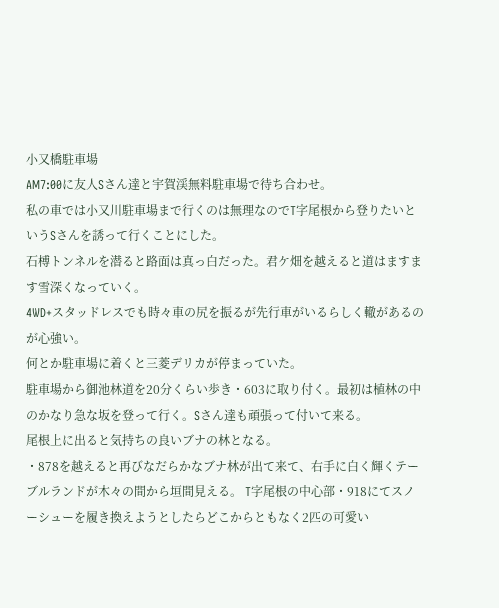小又橋駐車場
AM7:00に友人Sさん達と宇賀渓無料駐車場で待ち合わせ。
私の車では小又川駐車場まで行くのは無理なのでT字尾根から登りたいというSさんを誘って行くことにした。
石榑トンネルを潜ると路面は真っ白だった。君ケ畑を越えると道はますます雪深くなっていく。
4WD+スタッドレスでも時々車の尻を振るが先行車がいるらしく轍があるのが心強い。
何とか駐車場に着くと三菱デリカが停まっていた。
駐車場から御池林道を20分くらい歩き・603に取り付く。最初は植林の中のかなり急な坂を登って行く。Sさん達も頑張って付いて来る。
尾根上に出ると気持ちの良いブナの林となる。
・878を越えると再びなだらかなブナ林が出て来て、右手に白く輝くテーブルランドが木々の間から垣間見える。 T字尾根の中心部・918にてスノーシューを履き換えようとしたらどこからともなく2匹の可愛い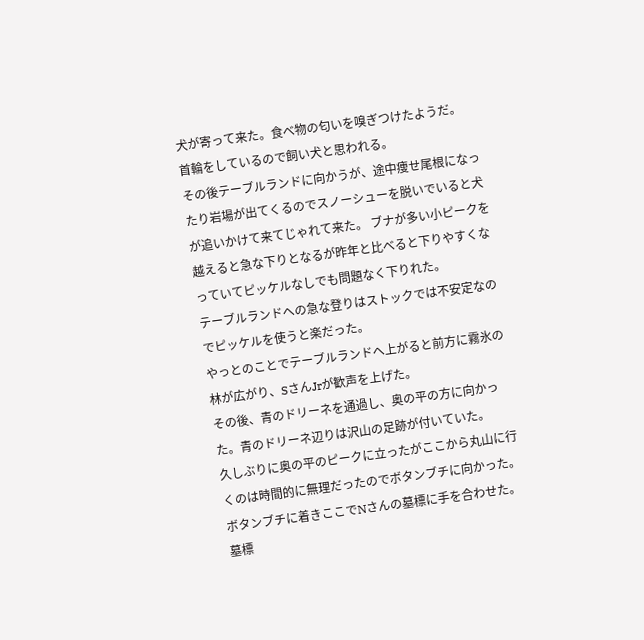犬が寄って来た。食べ物の匂いを嗅ぎつけたようだ。
首輪をしているので飼い犬と思われる。
その後テーブルランドに向かうが、途中痩せ尾根になったり岩場が出てくるのでスノーシューを脱いでいると犬が追いかけて来てじゃれて来た。 ブナが多い小ピークを越えると急な下りとなるが昨年と比べると下りやすくなっていてピッケルなしでも問題なく下りれた。
テーブルランドへの急な登りはストックでは不安定なのでピッケルを使うと楽だった。
やっとのことでテーブルランドへ上がると前方に霧氷の林が広がり、SさんJrが歓声を上げた。
その後、青のドリーネを通過し、奥の平の方に向かった。青のドリーネ辺りは沢山の足跡が付いていた。
久しぶりに奥の平のピークに立ったがここから丸山に行くのは時間的に無理だったのでボタンブチに向かった。ボタンブチに着きここでNさんの墓標に手を合わせた。
墓標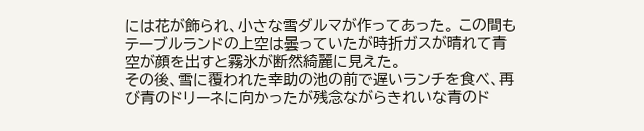には花が飾られ、小さな雪ダルマが作ってあった。 この間もテーブルランドの上空は曇っていたが時折ガスが晴れて青空が顔を出すと霧氷が断然綺麗に見えた。
その後、雪に覆われた幸助の池の前で遅いランチを食べ、再び青のドリーネに向かったが残念ながらきれいな青のド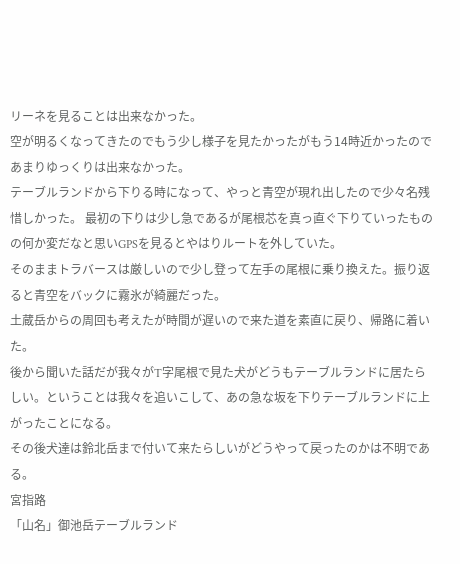リーネを見ることは出来なかった。
空が明るくなってきたのでもう少し様子を見たかったがもう14時近かったのであまりゆっくりは出来なかった。
テーブルランドから下りる時になって、やっと青空が現れ出したので少々名残惜しかった。 最初の下りは少し急であるが尾根芯を真っ直ぐ下りていったものの何か変だなと思いGPSを見るとやはりルートを外していた。
そのままトラバースは厳しいので少し登って左手の尾根に乗り換えた。振り返ると青空をバックに霧氷が綺麗だった。
土蔵岳からの周回も考えたが時間が遅いので来た道を素直に戻り、帰路に着いた。
後から聞いた話だが我々がT字尾根で見た犬がどうもテーブルランドに居たらしい。ということは我々を追いこして、あの急な坂を下りテーブルランドに上がったことになる。
その後犬達は鈴北岳まで付いて来たらしいがどうやって戻ったのかは不明である。
宮指路
「山名」御池岳テーブルランド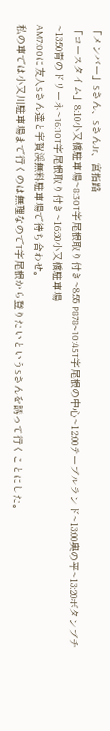「メンバー」Sさん、SさんJr、宮指路
「コースタイム」8:10小又橋駐車場~8:30T字尾根取り付き~8:55 P878~10:45T字尾根の中心~12:00テーブルランド~13:00奥の平~13:20ボタンブチ
~13:50青のドリーネ~16:10T字尾根取り付き~16:30小又橋駐車場
AM7:00に友人Sさん達と宇賀渓無料駐車場で待ち合わせ。
私の車では小又川駐車場まで行くのは無理なのでT字尾根から登りたいというSさんを誘って行くことにした。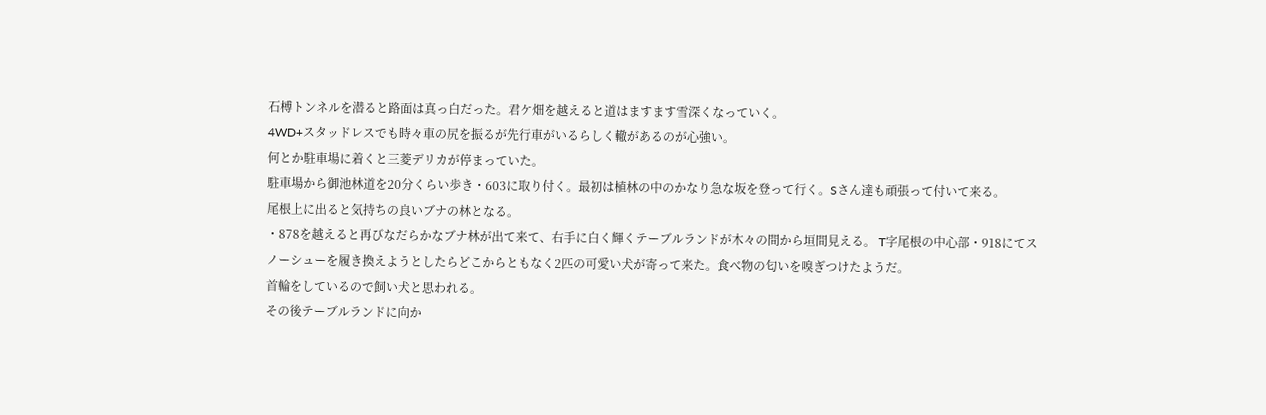石榑トンネルを潜ると路面は真っ白だった。君ケ畑を越えると道はますます雪深くなっていく。
4WD+スタッドレスでも時々車の尻を振るが先行車がいるらしく轍があるのが心強い。
何とか駐車場に着くと三菱デリカが停まっていた。
駐車場から御池林道を20分くらい歩き・603に取り付く。最初は植林の中のかなり急な坂を登って行く。Sさん達も頑張って付いて来る。
尾根上に出ると気持ちの良いブナの林となる。
・878を越えると再びなだらかなブナ林が出て来て、右手に白く輝くテーブルランドが木々の間から垣間見える。 T字尾根の中心部・918にてスノーシューを履き換えようとしたらどこからともなく2匹の可愛い犬が寄って来た。食べ物の匂いを嗅ぎつけたようだ。
首輪をしているので飼い犬と思われる。
その後テーブルランドに向か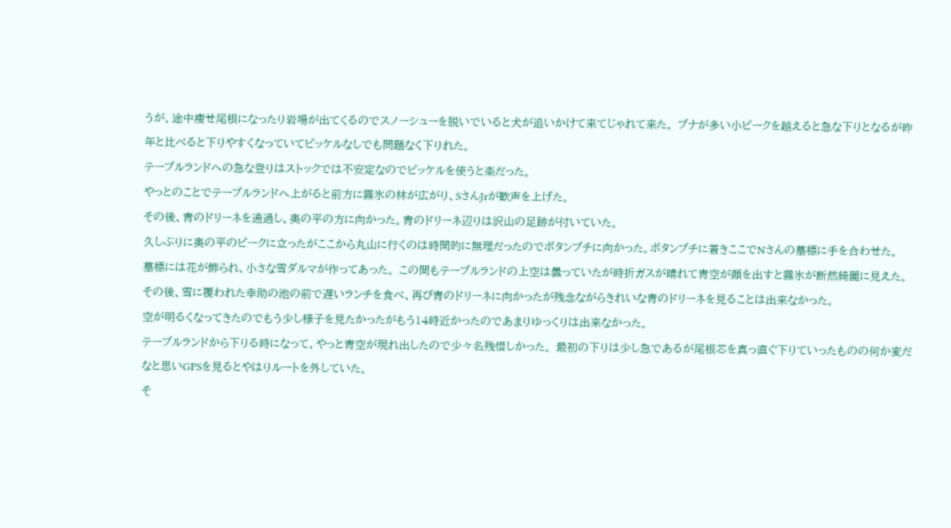うが、途中痩せ尾根になったり岩場が出てくるのでスノーシューを脱いでいると犬が追いかけて来てじゃれて来た。 ブナが多い小ピークを越えると急な下りとなるが昨年と比べると下りやすくなっていてピッケルなしでも問題なく下りれた。
テーブルランドへの急な登りはストックでは不安定なのでピッケルを使うと楽だった。
やっとのことでテーブルランドへ上がると前方に霧氷の林が広がり、SさんJrが歓声を上げた。
その後、青のドリーネを通過し、奥の平の方に向かった。青のドリーネ辺りは沢山の足跡が付いていた。
久しぶりに奥の平のピークに立ったがここから丸山に行くのは時間的に無理だったのでボタンブチに向かった。ボタンブチに着きここでNさんの墓標に手を合わせた。
墓標には花が飾られ、小さな雪ダルマが作ってあった。 この間もテーブルランドの上空は曇っていたが時折ガスが晴れて青空が顔を出すと霧氷が断然綺麗に見えた。
その後、雪に覆われた幸助の池の前で遅いランチを食べ、再び青のドリーネに向かったが残念ながらきれいな青のドリーネを見ることは出来なかった。
空が明るくなってきたのでもう少し様子を見たかったがもう14時近かったのであまりゆっくりは出来なかった。
テーブルランドから下りる時になって、やっと青空が現れ出したので少々名残惜しかった。 最初の下りは少し急であるが尾根芯を真っ直ぐ下りていったものの何か変だなと思いGPSを見るとやはりルートを外していた。
そ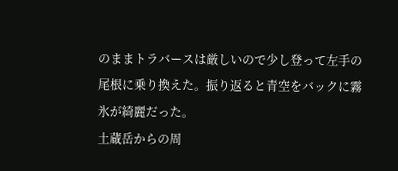のままトラバースは厳しいので少し登って左手の尾根に乗り換えた。振り返ると青空をバックに霧氷が綺麗だった。
土蔵岳からの周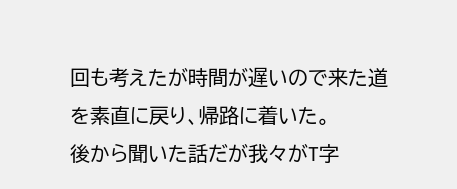回も考えたが時間が遅いので来た道を素直に戻り、帰路に着いた。
後から聞いた話だが我々がT字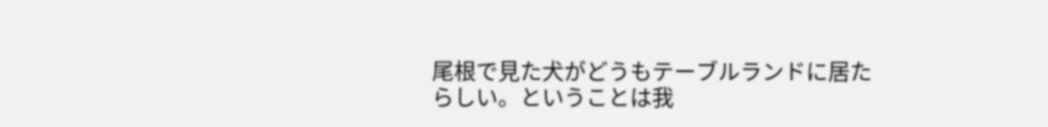尾根で見た犬がどうもテーブルランドに居たらしい。ということは我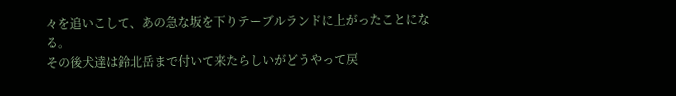々を追いこして、あの急な坂を下りテーブルランドに上がったことになる。
その後犬達は鈴北岳まで付いて来たらしいがどうやって戻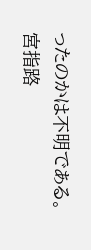ったのかは不明である。
宮指路